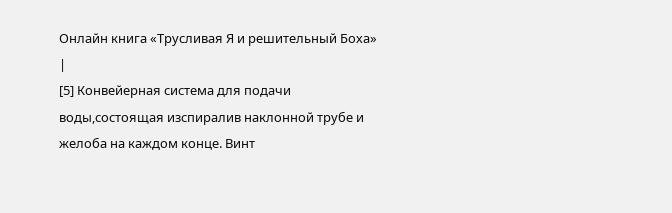Онлайн книга «Трусливая Я и решительный Боха»
|
[5] Конвейерная система для подачи воды,состоящая изспиралив наклонной трубе и желоба на каждом конце. Винт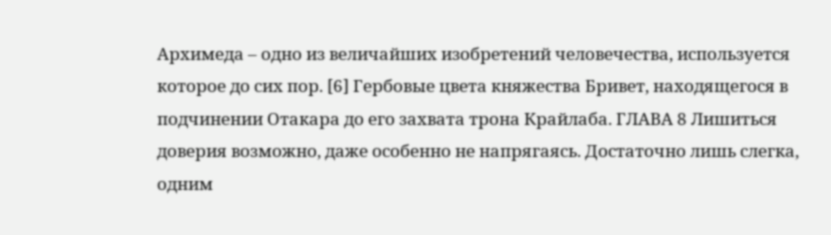Архимеда – одно из величайших изобретений человечества, используется которое до сих пор. [6] Гербовые цвета княжества Бривет, находящегося в подчинении Отакара до его захвата трона Крайлаба. ГЛАВА 8 Лишиться доверия возможно, даже особенно не напрягаясь. Достаточно лишь слегка, одним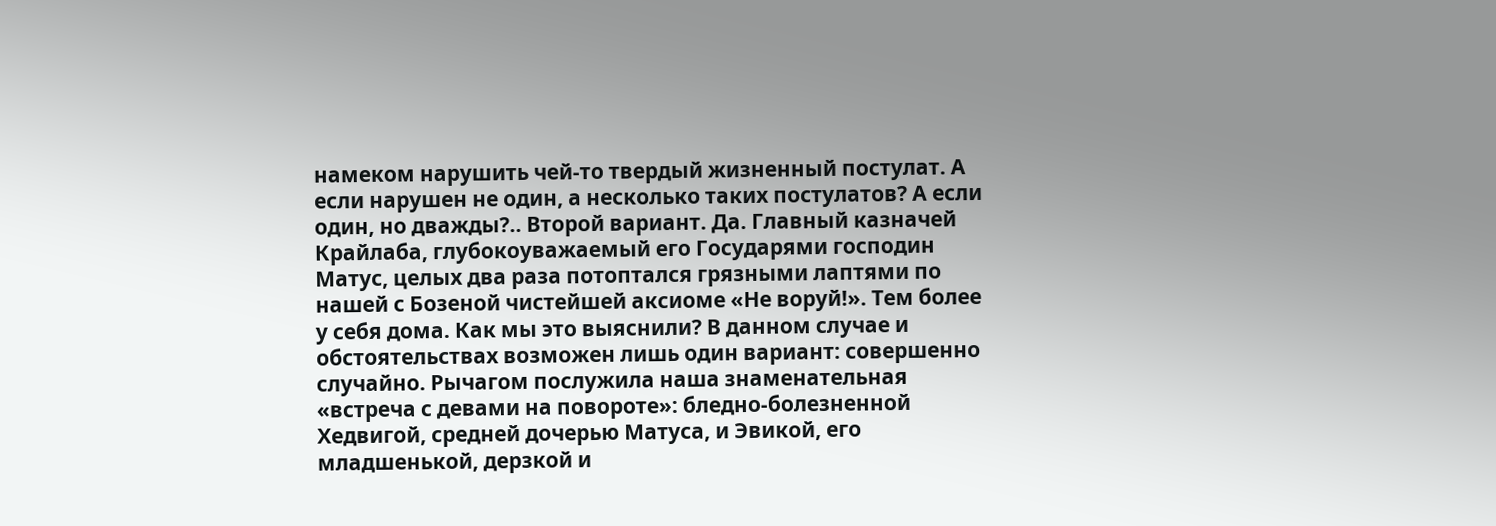намеком нарушить чей-то твердый жизненный постулат. А если нарушен не один, а несколько таких постулатов? А если один, но дважды?.. Второй вариант. Да. Главный казначей Крайлаба, глубокоуважаемый его Государями господин Матус, целых два раза потоптался грязными лаптями по нашей с Бозеной чистейшей аксиоме «Не воруй!». Тем более у себя дома. Как мы это выяснили? В данном случае и обстоятельствах возможен лишь один вариант: совершенно случайно. Рычагом послужила наша знаменательная «встреча с девами на повороте»: бледно-болезненной Хедвигой, средней дочерью Матуса, и Эвикой, его младшенькой, дерзкой и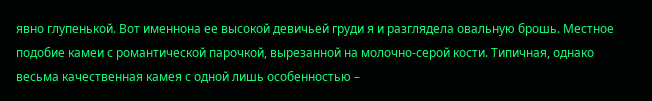явно глупенькой. Вот именнона ее высокой девичьей груди я и разглядела овальную брошь. Местное подобие камеи с романтической парочкой, вырезанной на молочно-серой кости. Типичная, однако весьма качественная камея с одной лишь особенностью –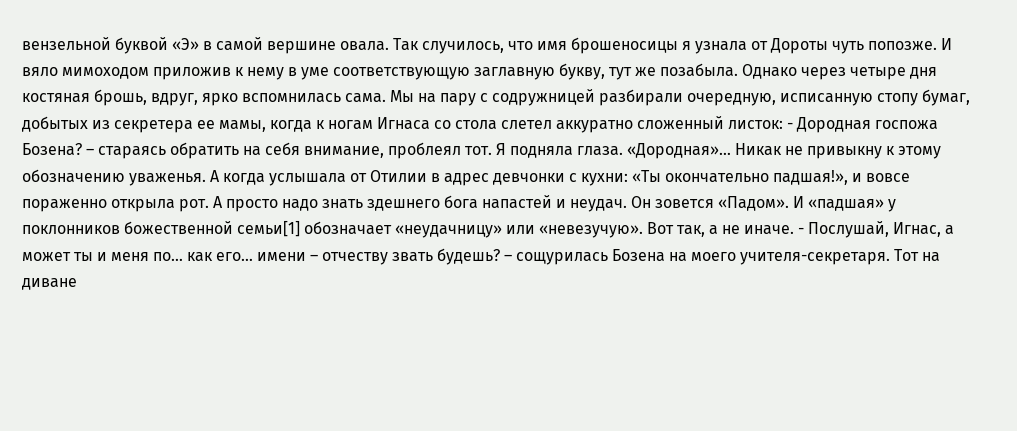вензельной буквой «Э» в самой вершине овала. Так случилось, что имя брошеносицы я узнала от Дороты чуть попозже. И вяло мимоходом приложив к нему в уме соответствующую заглавную букву, тут же позабыла. Однако через четыре дня костяная брошь, вдруг, ярко вспомнилась сама. Мы на пару с содружницей разбирали очередную, исписанную стопу бумаг, добытых из секретера ее мамы, когда к ногам Игнаса со стола слетел аккуратно сложенный листок: - Дородная госпожа Бозена? – стараясь обратить на себя внимание, проблеял тот. Я подняла глаза. «Дородная»… Никак не привыкну к этому обозначению уваженья. А когда услышала от Отилии в адрес девчонки с кухни: «Ты окончательно падшая!», и вовсе пораженно открыла рот. А просто надо знать здешнего бога напастей и неудач. Он зовется «Падом». И «падшая» у поклонников божественной семьи[1] обозначает «неудачницу» или «невезучую». Вот так, а не иначе. - Послушай, Игнас, а может ты и меня по… как его… имени – отчеству звать будешь? – сощурилась Бозена на моего учителя-секретаря. Тот на диване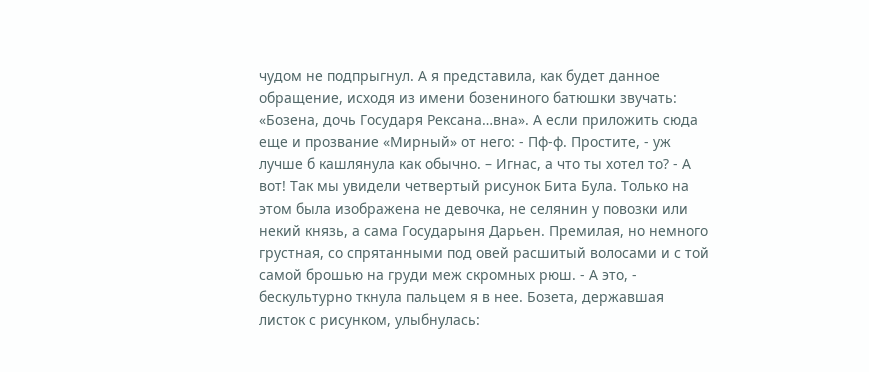чудом не подпрыгнул. А я представила, как будет данное обращение, исходя из имени бозениного батюшки звучать: «Бозена, дочь Государя Рексана…вна». А если приложить сюда еще и прозвание «Мирный» от него: - Пф-ф. Простите, - уж лучше б кашлянула как обычно. – Игнас, а что ты хотел то? - А вот! Так мы увидели четвертый рисунок Бита Була. Только на этом была изображена не девочка, не селянин у повозки или некий князь, а сама Государыня Дарьен. Премилая, но немного грустная, со спрятанными под овей расшитый волосами и с той самой брошью на груди меж скромных рюш. - А это, - бескультурно ткнула пальцем я в нее. Бозета, державшая листок с рисунком, улыбнулась: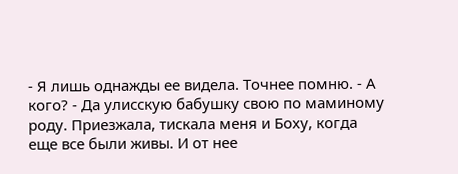- Я лишь однажды ее видела. Точнее помню. - А кого? - Да улисскую бабушку свою по маминому роду. Приезжала, тискала меня и Боху, когда еще все были живы. И от нее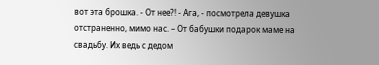вот эта брошка. - От нее?! - Ага, - посмотрела девушка отстраненно, мимо нас. – От бабушки подарок маме на свадьбу. Их ведь с дедом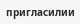пригласилии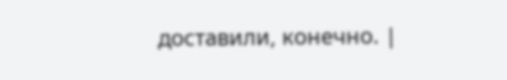доставили, конечно. |